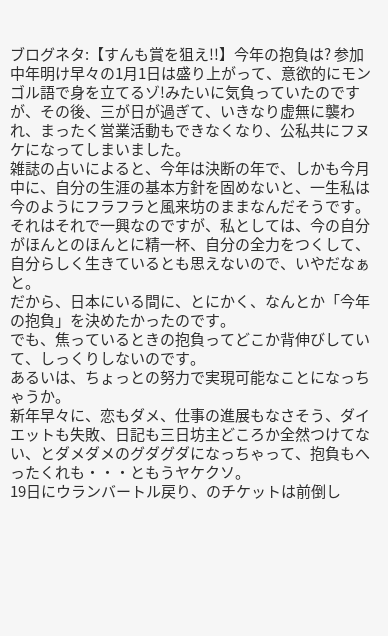ブログネタ:【すんも賞を狙え!!】今年の抱負は? 参加中年明け早々の1月1日は盛り上がって、意欲的にモンゴル語で身を立てるゾ!みたいに気負っていたのですが、その後、三が日が過ぎて、いきなり虚無に襲われ、まったく営業活動もできなくなり、公私共にフヌケになってしまいました。
雑誌の占いによると、今年は決断の年で、しかも今月中に、自分の生涯の基本方針を固めないと、一生私は今のようにフラフラと風来坊のままなんだそうです。
それはそれで一興なのですが、私としては、今の自分がほんとのほんとに精一杯、自分の全力をつくして、自分らしく生きているとも思えないので、いやだなぁと。
だから、日本にいる間に、とにかく、なんとか「今年の抱負」を決めたかったのです。
でも、焦っているときの抱負ってどこか背伸びしていて、しっくりしないのです。
あるいは、ちょっとの努力で実現可能なことになっちゃうか。
新年早々に、恋もダメ、仕事の進展もなさそう、ダイエットも失敗、日記も三日坊主どころか全然つけてない、とダメダメのグダグダになっちゃって、抱負もへったくれも・・・ともうヤケクソ。
19日にウランバートル戻り、のチケットは前倒し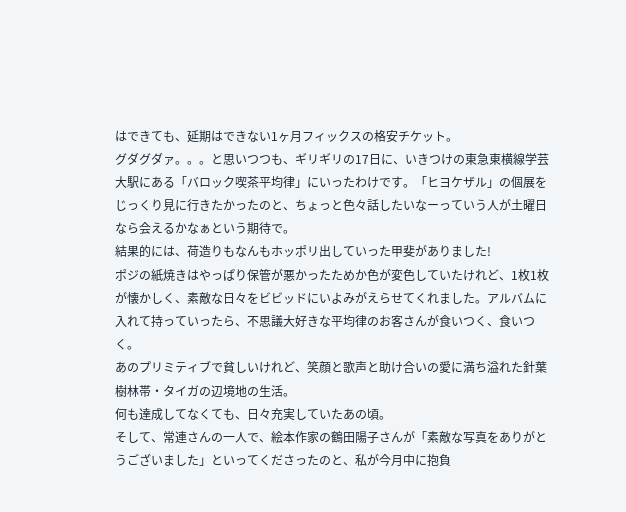はできても、延期はできない1ヶ月フィックスの格安チケット。
グダグダァ。。。と思いつつも、ギリギリの17日に、いきつけの東急東横線学芸大駅にある「バロック喫茶平均律」にいったわけです。「ヒヨケザル」の個展をじっくり見に行きたかったのと、ちょっと色々話したいなーっていう人が土曜日なら会えるかなぁという期待で。
結果的には、荷造りもなんもホッポリ出していった甲斐がありました!
ポジの紙焼きはやっぱり保管が悪かったためか色が変色していたけれど、1枚1枚が懐かしく、素敵な日々をビビッドにいよみがえらせてくれました。アルバムに入れて持っていったら、不思議大好きな平均律のお客さんが食いつく、食いつく。
あのプリミティブで貧しいけれど、笑顔と歌声と助け合いの愛に満ち溢れた針葉樹林帯・タイガの辺境地の生活。
何も達成してなくても、日々充実していたあの頃。
そして、常連さんの一人で、絵本作家の鶴田陽子さんが「素敵な写真をありがとうございました」といってくださったのと、私が今月中に抱負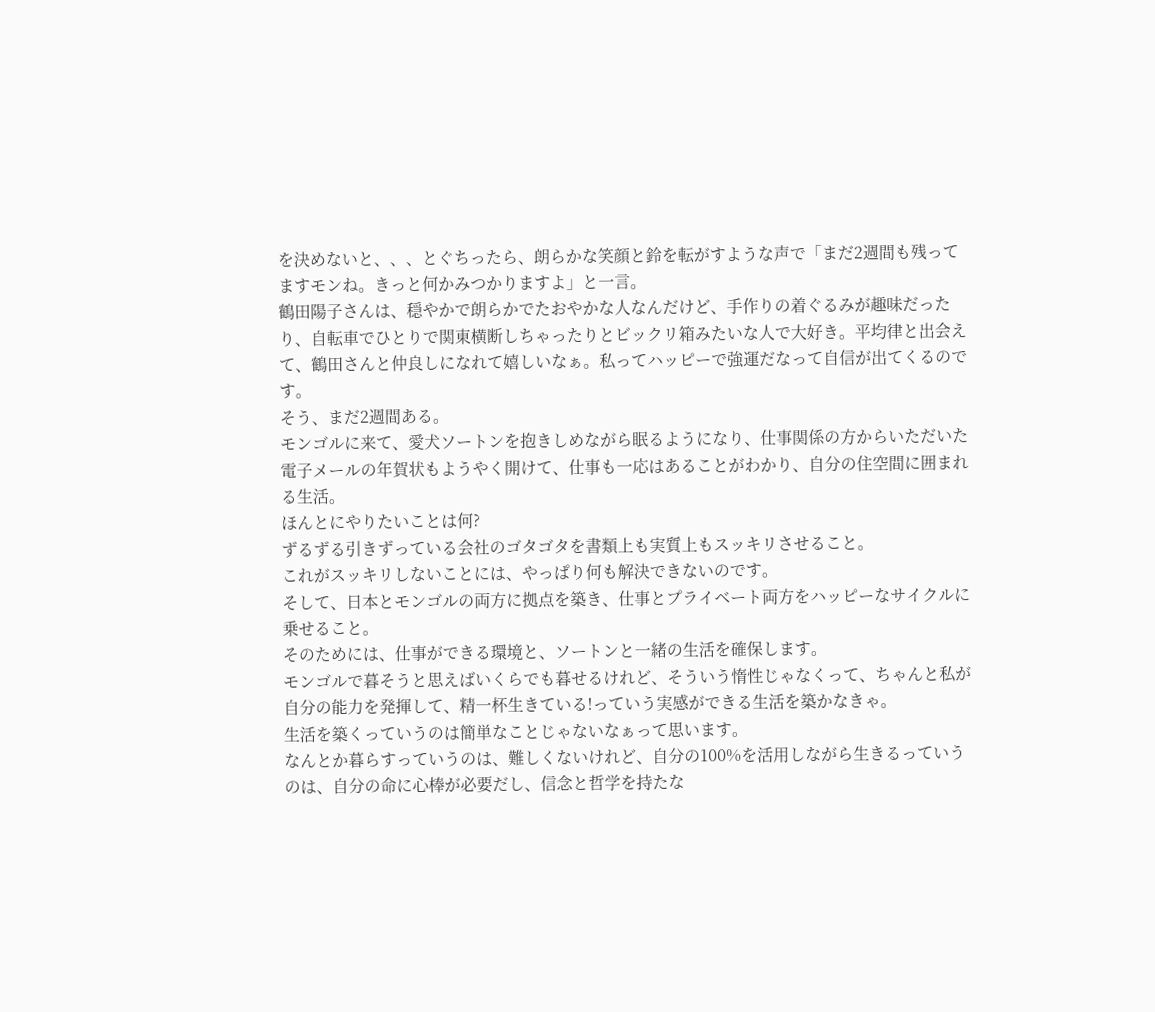を決めないと、、、とぐちったら、朗らかな笑顔と鈴を転がすような声で「まだ2週間も残ってますモンね。きっと何かみつかりますよ」と一言。
鶴田陽子さんは、穏やかで朗らかでたおやかな人なんだけど、手作りの着ぐるみが趣味だったり、自転車でひとりで関東横断しちゃったりとビックリ箱みたいな人で大好き。平均律と出会えて、鶴田さんと仲良しになれて嬉しいなぁ。私ってハッピーで強運だなって自信が出てくるのです。
そう、まだ2週間ある。
モンゴルに来て、愛犬ソートンを抱きしめながら眠るようになり、仕事関係の方からいただいた電子メールの年賀状もようやく開けて、仕事も一応はあることがわかり、自分の住空間に囲まれる生活。
ほんとにやりたいことは何?
ずるずる引きずっている会社のゴタゴタを書類上も実質上もスッキリさせること。
これがスッキリしないことには、やっぱり何も解決できないのです。
そして、日本とモンゴルの両方に拠点を築き、仕事とプライベート両方をハッピーなサイクルに乗せること。
そのためには、仕事ができる環境と、ソートンと一緒の生活を確保します。
モンゴルで暮そうと思えばいくらでも暮せるけれど、そういう惰性じゃなくって、ちゃんと私が自分の能力を発揮して、精一杯生きている!っていう実感ができる生活を築かなきゃ。
生活を築くっていうのは簡単なことじゃないなぁって思います。
なんとか暮らすっていうのは、難しくないけれど、自分の100%を活用しながら生きるっていうのは、自分の命に心棒が必要だし、信念と哲学を持たな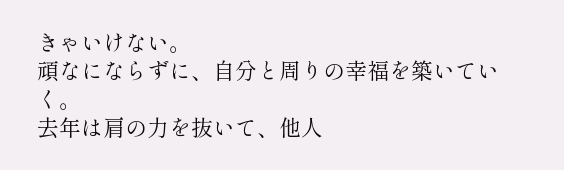きゃいけない。
頑なにならずに、自分と周りの幸福を築いていく。
去年は肩の力を抜いて、他人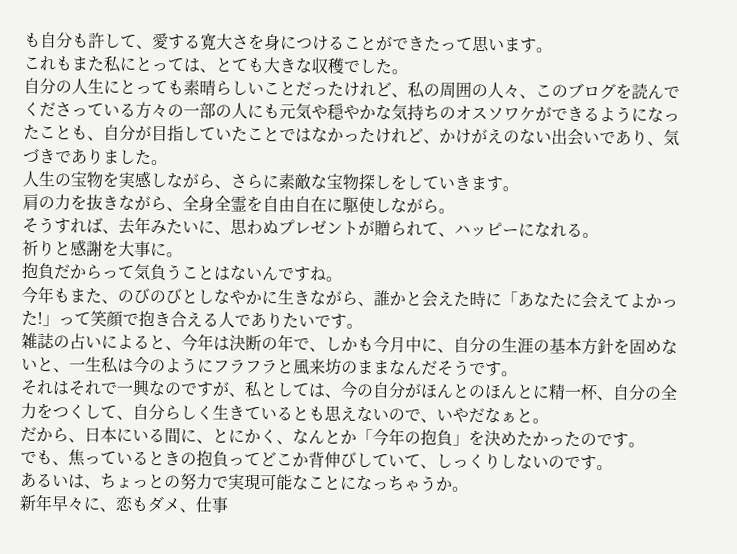も自分も許して、愛する寛大さを身につけることができたって思います。
これもまた私にとっては、とても大きな収穫でした。
自分の人生にとっても素晴らしいことだったけれど、私の周囲の人々、このブログを読んでくださっている方々の一部の人にも元気や穏やかな気持ちのオスソワケができるようになったことも、自分が目指していたことではなかったけれど、かけがえのない出会いであり、気づきでありました。
人生の宝物を実感しながら、さらに素敵な宝物探しをしていきます。
肩の力を抜きながら、全身全霊を自由自在に駆使しながら。
そうすれば、去年みたいに、思わぬプレゼントが贈られて、ハッピーになれる。
祈りと感謝を大事に。
抱負だからって気負うことはないんですね。
今年もまた、のびのびとしなやかに生きながら、誰かと会えた時に「あなたに会えてよかった!」って笑顔で抱き合える人でありたいです。
雑誌の占いによると、今年は決断の年で、しかも今月中に、自分の生涯の基本方針を固めないと、一生私は今のようにフラフラと風来坊のままなんだそうです。
それはそれで一興なのですが、私としては、今の自分がほんとのほんとに精一杯、自分の全力をつくして、自分らしく生きているとも思えないので、いやだなぁと。
だから、日本にいる間に、とにかく、なんとか「今年の抱負」を決めたかったのです。
でも、焦っているときの抱負ってどこか背伸びしていて、しっくりしないのです。
あるいは、ちょっとの努力で実現可能なことになっちゃうか。
新年早々に、恋もダメ、仕事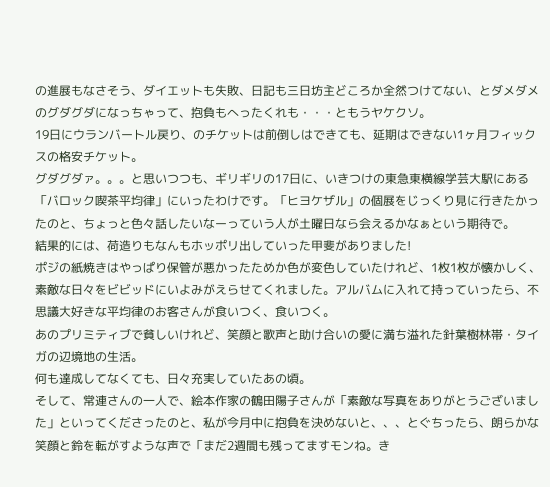の進展もなさそう、ダイエットも失敗、日記も三日坊主どころか全然つけてない、とダメダメのグダグダになっちゃって、抱負もへったくれも・・・ともうヤケクソ。
19日にウランバートル戻り、のチケットは前倒しはできても、延期はできない1ヶ月フィックスの格安チケット。
グダグダァ。。。と思いつつも、ギリギリの17日に、いきつけの東急東横線学芸大駅にある「バロック喫茶平均律」にいったわけです。「ヒヨケザル」の個展をじっくり見に行きたかったのと、ちょっと色々話したいなーっていう人が土曜日なら会えるかなぁという期待で。
結果的には、荷造りもなんもホッポリ出していった甲斐がありました!
ポジの紙焼きはやっぱり保管が悪かったためか色が変色していたけれど、1枚1枚が懐かしく、素敵な日々をビビッドにいよみがえらせてくれました。アルバムに入れて持っていったら、不思議大好きな平均律のお客さんが食いつく、食いつく。
あのプリミティブで貧しいけれど、笑顔と歌声と助け合いの愛に満ち溢れた針葉樹林帯・タイガの辺境地の生活。
何も達成してなくても、日々充実していたあの頃。
そして、常連さんの一人で、絵本作家の鶴田陽子さんが「素敵な写真をありがとうございました」といってくださったのと、私が今月中に抱負を決めないと、、、とぐちったら、朗らかな笑顔と鈴を転がすような声で「まだ2週間も残ってますモンね。き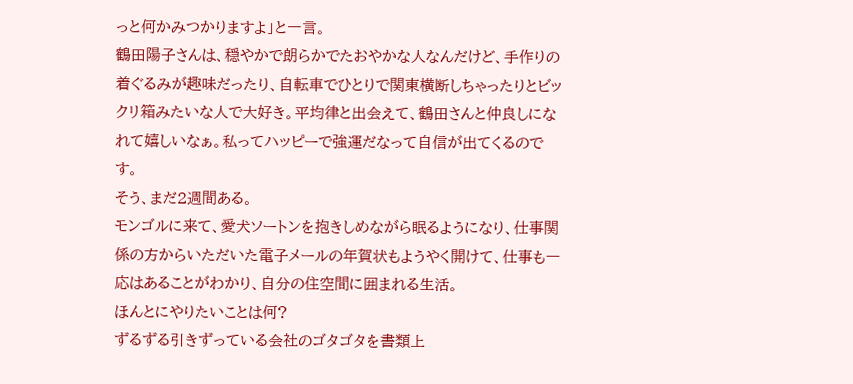っと何かみつかりますよ」と一言。
鶴田陽子さんは、穏やかで朗らかでたおやかな人なんだけど、手作りの着ぐるみが趣味だったり、自転車でひとりで関東横断しちゃったりとビックリ箱みたいな人で大好き。平均律と出会えて、鶴田さんと仲良しになれて嬉しいなぁ。私ってハッピーで強運だなって自信が出てくるのです。
そう、まだ2週間ある。
モンゴルに来て、愛犬ソートンを抱きしめながら眠るようになり、仕事関係の方からいただいた電子メールの年賀状もようやく開けて、仕事も一応はあることがわかり、自分の住空間に囲まれる生活。
ほんとにやりたいことは何?
ずるずる引きずっている会社のゴタゴタを書類上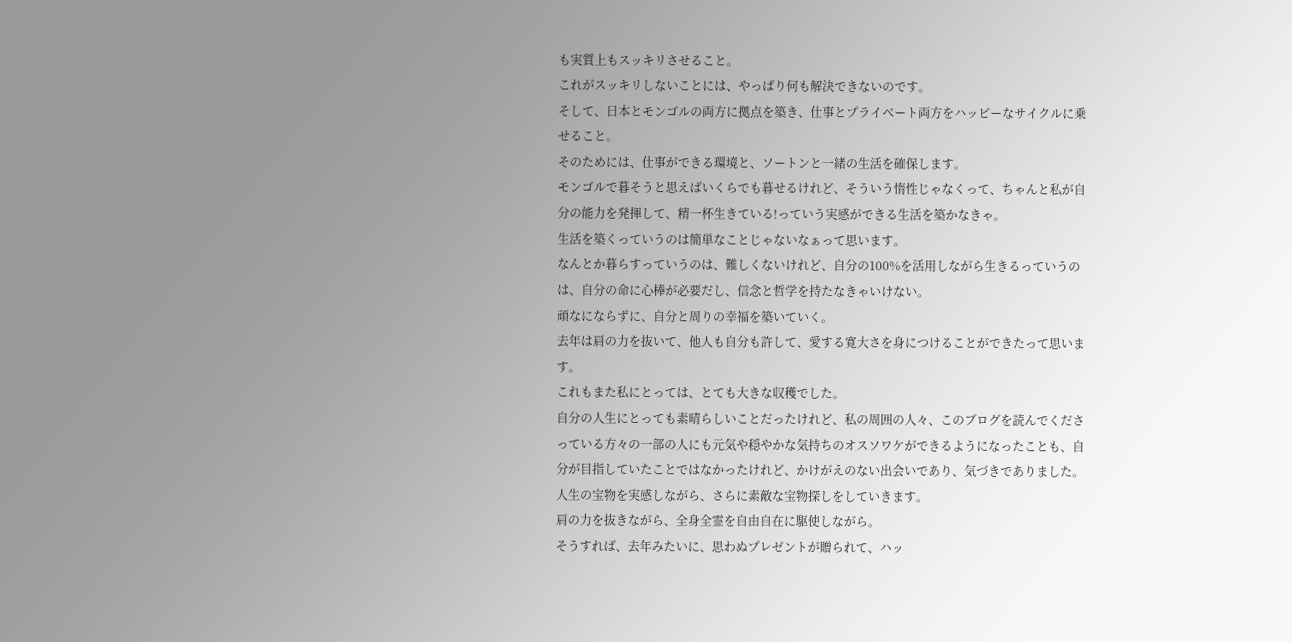も実質上もスッキリさせること。
これがスッキリしないことには、やっぱり何も解決できないのです。
そして、日本とモンゴルの両方に拠点を築き、仕事とプライベート両方をハッピーなサイクルに乗せること。
そのためには、仕事ができる環境と、ソートンと一緒の生活を確保します。
モンゴルで暮そうと思えばいくらでも暮せるけれど、そういう惰性じゃなくって、ちゃんと私が自分の能力を発揮して、精一杯生きている!っていう実感ができる生活を築かなきゃ。
生活を築くっていうのは簡単なことじゃないなぁって思います。
なんとか暮らすっていうのは、難しくないけれど、自分の100%を活用しながら生きるっていうのは、自分の命に心棒が必要だし、信念と哲学を持たなきゃいけない。
頑なにならずに、自分と周りの幸福を築いていく。
去年は肩の力を抜いて、他人も自分も許して、愛する寛大さを身につけることができたって思います。
これもまた私にとっては、とても大きな収穫でした。
自分の人生にとっても素晴らしいことだったけれど、私の周囲の人々、このブログを読んでくださっている方々の一部の人にも元気や穏やかな気持ちのオスソワケができるようになったことも、自分が目指していたことではなかったけれど、かけがえのない出会いであり、気づきでありました。
人生の宝物を実感しながら、さらに素敵な宝物探しをしていきます。
肩の力を抜きながら、全身全霊を自由自在に駆使しながら。
そうすれば、去年みたいに、思わぬプレゼントが贈られて、ハッ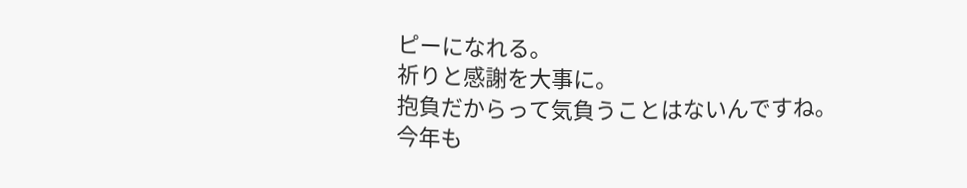ピーになれる。
祈りと感謝を大事に。
抱負だからって気負うことはないんですね。
今年も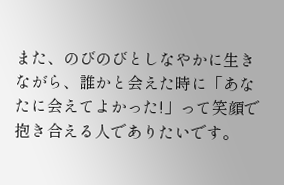また、のびのびとしなやかに生きながら、誰かと会えた時に「あなたに会えてよかった!」って笑顔で抱き合える人でありたいです。